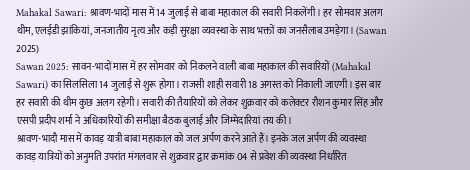Mahakal Sawari: श्रावण-भादों मास में 14 जुलाई से बाबा महाकाल की सवारी निकलेंगी। हर सोमवार अलग थीम, एलईडी झांकियां, जनजातीय नृत्य और कड़ी सुरक्षा व्यवस्था के साथ भक्तों का जनसैलाब उमड़ेगा। (Sawan 2025)
Sawan 2025: सावन-भादों मास में हर सोमवार को निकलने वाली बाबा महाकाल की सवारियों (Mahakal Sawari) का सिलसिला 14 जुलाई से शुरू होगा। राजसी शाही सवारी 18 अगस्त को निकाली जाएगी। इस बार हर सवारी की थीम कुछ अलग रहेगी। सवारी की तैयारियों को लेकर शुक्रवार को कलेक्टर रौशन कुमार सिंह और एसपी प्रदीप शर्मा ने अधिकारियों की समीक्षा बैठक बुलाई और जिम्मेदारियां तय की।
श्रावण-भादौ मास में कावड़ यात्री बाबा महाकाल को जल अर्पण करने आते हैं। इनके जल अर्पण की व्यवस्था कावड़ यात्रियों को अनुमति उपरांत मंगलवार से शुक्रवार द्वार क्रमांक 04 से प्रवेश की व्यवस्था निर्धारित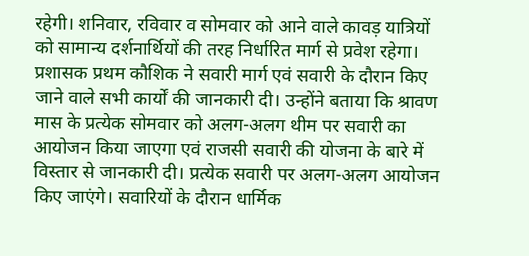रहेगी। शनिवार, रविवार व सोमवार को आने वाले कावड़ यात्रियों को सामान्य दर्शनार्थियों की तरह निर्धारित मार्ग से प्रवेश रहेगा।
प्रशासक प्रथम कौशिक ने सवारी मार्ग एवं सवारी के दौरान किए जाने वाले सभी कार्यों की जानकारी दी। उन्होंने बताया कि श्रावण मास के प्रत्येक सोमवार को अलग-अलग थीम पर सवारी का आयोजन किया जाएगा एवं राजसी सवारी की योजना के बारे में विस्तार से जानकारी दी। प्रत्येक सवारी पर अलग-अलग आयोजन किए जाएंगे। सवारियों के दौरान धार्मिक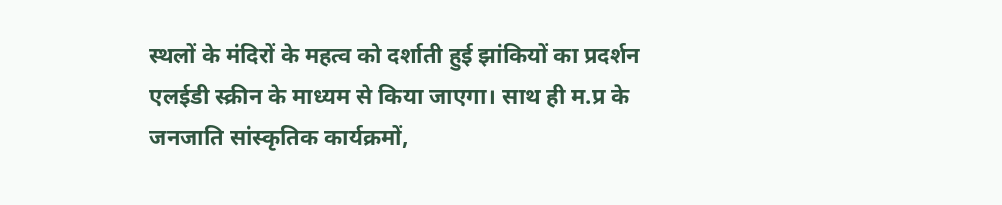स्थलों के मंदिरों के महत्व को दर्शाती हुई झांकियों का प्रदर्शन एलईडी स्क्रीन के माध्यम से किया जाएगा। साथ ही म.प्र के जनजाति सांस्कृतिक कार्यक्रमों,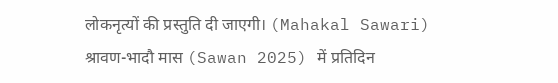लोकनृत्यों की प्रस्तुति दी जाएगी। (Mahakal Sawari)
श्रावण-भादौ मास (Sawan 2025) में प्रतिदिन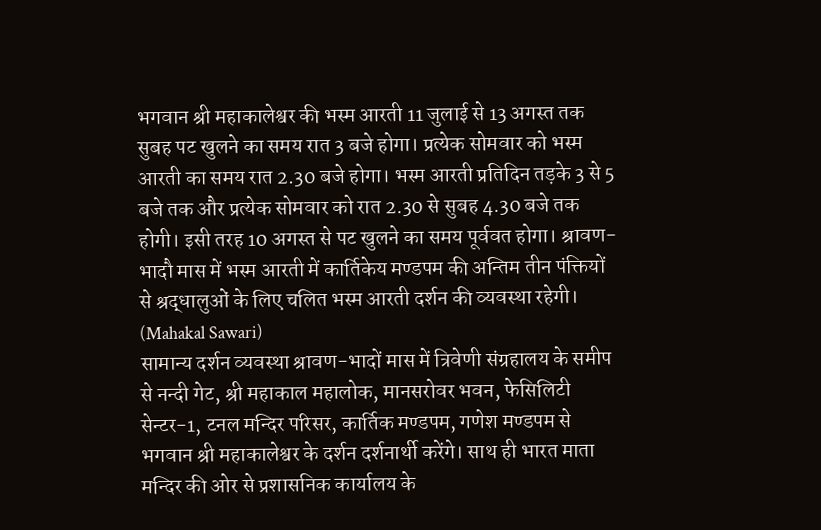भगवान श्री महाकालेश्वर की भस्म आरती 11 जुलाई से 13 अगस्त तक सुबह पट खुलने का समय रात 3 बजे होगा। प्रत्येक सोमवार को भस्म आरती का समय रात 2.30 बजे होगा। भस्म आरती प्रतिदिन तड़के 3 से 5 बजे तक और प्रत्येक सोमवार को रात 2.30 से सुबह 4.30 बजे तक होगी। इसी तरह 10 अगस्त से पट खुलने का समय पूर्ववत होगा। श्रावण-भादौ मास में भस्म आरती में कार्तिकेय मण्डपम की अन्तिम तीन पंक्तियों से श्रद्धालुओं के लिए चलित भस्म आरती दर्शन की व्यवस्था रहेगी। (Mahakal Sawari)
सामान्य दर्शन व्यवस्था श्रावण-भादों मास में त्रिवेणी संग्रहालय के समीप से नन्दी गेट, श्री महाकाल महालोक, मानसरोवर भवन, फेसिलिटी सेन्टर-1, टनल मन्दिर परिसर, कार्तिक मण्डपम, गणेश मण्डपम से भगवान श्री महाकालेश्वर के दर्शन दर्शनार्थी करेंगे। साथ ही भारत माता मन्दिर की ओर से प्रशासनिक कार्यालय के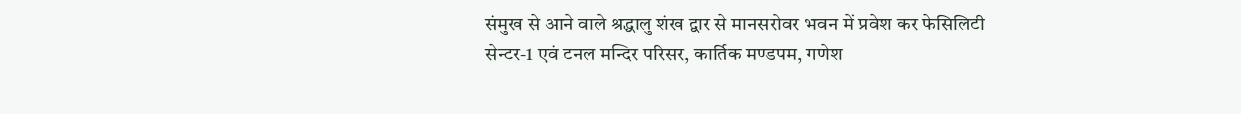संमुख से आने वाले श्रद्धालु शंख द्वार से मानसरोवर भवन में प्रवेश कर फेसिलिटी सेन्टर-1 एवं टनल मन्दिर परिसर, कार्तिक मण्डपम, गणेश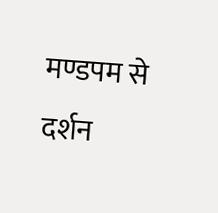मण्डपम से दर्शन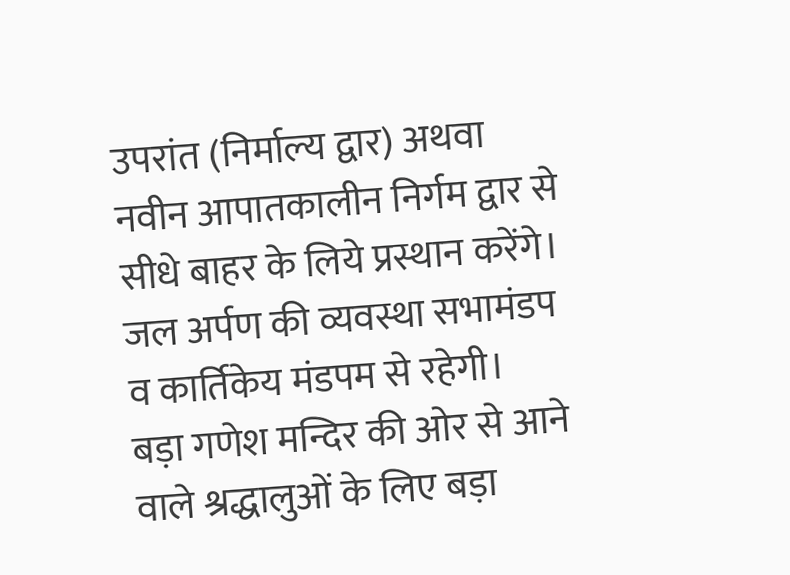उपरांत (निर्माल्य द्वार) अथवा नवीन आपातकालीन निर्गम द्वार से सीधे बाहर के लिये प्रस्थान करेंगे। जल अर्पण की व्यवस्था सभामंडप व कार्तिकेय मंडपम से रहेगी।
बड़ा गणेश मन्दिर की ओर से आने वाले श्रद्धालुओं के लिए बड़ा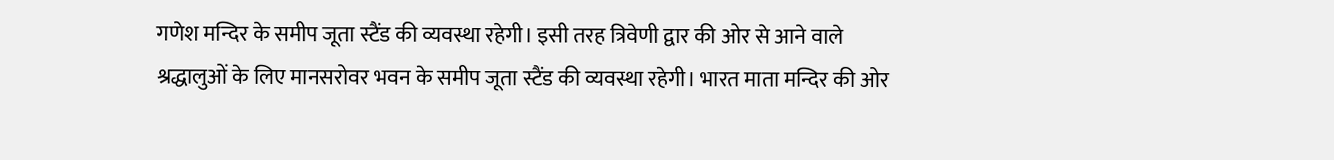गणेश मन्दिर के समीप जूता स्टैंड की व्यवस्था रहेगी। इसी तरह त्रिवेणी द्वार की ओर से आने वाले श्रद्धालुओं के लिए मानसरोवर भवन के समीप जूता स्टैंड की व्यवस्था रहेगी। भारत माता मन्दिर की ओर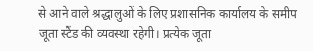से आने वाले श्रद्धालुओं के लिए प्रशासनिक कार्यालय के समीप जूता स्टैंड की व्यवस्था रहेगी। प्रत्येक जूता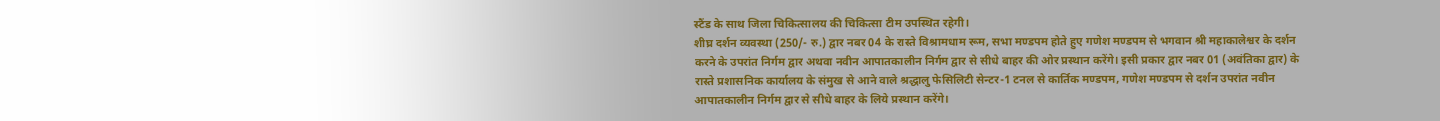स्टैंड के साथ जिला चिकित्सालय की चिकित्सा टीम उपस्थित रहेगी।
शीघ्र दर्शन व्यवस्था (250/- रु.) द्वार नबर 04 के रास्ते विश्रामधाम रूम, सभा मण्डपम होते हुए गणेश मण्डपम से भगवान श्री महाकालेश्वर के दर्शन करने के उपरांत निर्गम द्वार अथवा नवीन आपातकालीन निर्गम द्वार से सीधे बाहर की ओर प्रस्थान करेंगे। इसी प्रकार द्वार नबर 01 (अवंतिका द्वार) के रास्ते प्रशासनिक कार्यालय के संमुख से आने वाले श्रद्धालु फेसिलिटी सेन्टर-1 टनल से कार्तिक मण्डपम, गणेश मण्डपम से दर्शन उपरांत नवीन आपातकालीन निर्गम द्वार से सीधे बाहर के लिये प्रस्थान करेंगे।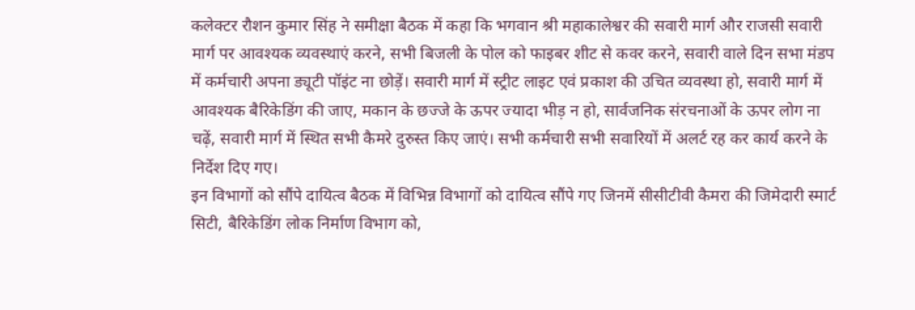कलेक्टर रौशन कुमार सिंह ने समीक्षा बैठक में कहा कि भगवान श्री महाकालेश्वर की सवारी मार्ग और राजसी सवारी मार्ग पर आवश्यक व्यवस्थाएं करने, सभी बिजली के पोल को फाइबर शीट से कवर करने, सवारी वाले दिन सभा मंडप में कर्मचारी अपना ड्यूटी पॉइंट ना छोड़ें। सवारी मार्ग में स्ट्रीट लाइट एवं प्रकाश की उचित व्यवस्था हो, सवारी मार्ग में आवश्यक बैरिकेडिंग की जाए, मकान के छज्जे के ऊपर ज्यादा भीड़ न हो, सार्वजनिक संरचनाओं के ऊपर लोग ना चढ़ें, सवारी मार्ग में स्थित सभी कैमरे दुरुस्त किए जाएं। सभी कर्मचारी सभी सवारियों में अलर्ट रह कर कार्य करने के निर्देश दिए गए।
इन विभागों को सौंपे दायित्व बैठक में विभिन्न विभागों को दायित्व सौंपे गए जिनमें सीसीटीवी कैमरा की जिमेदारी स्मार्ट सिटी, बैरिकेडिंग लोक निर्माण विभाग को,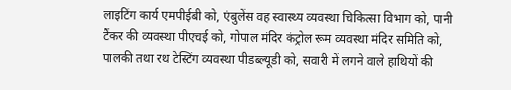लाइटिंग कार्य एमपीईबी को, एंबुलेंस वह स्वास्थ्य व्यवस्था चिकित्सा विभाग को, पानी टैंकर की व्यवस्था पीएचई को, गोपाल मंदिर कंट्रोल रूम व्यवस्था मंदिर समिति को, पालकी तथा रथ टेस्टिंग व्यवस्था पीडब्ल्यूडी को, सवारी में लगने वाले हाथियों की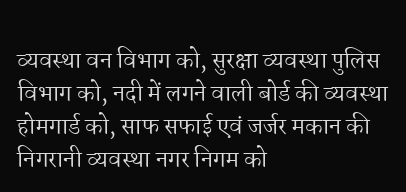व्यवस्था वन विभाग को, सुरक्षा व्यवस्था पुलिस विभाग को, नदी में लगने वाली बोर्ड की व्यवस्था होमगार्ड को, साफ सफाई एवं जर्जर मकान की निगरानी व्यवस्था नगर निगम को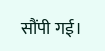सौंपी गई।